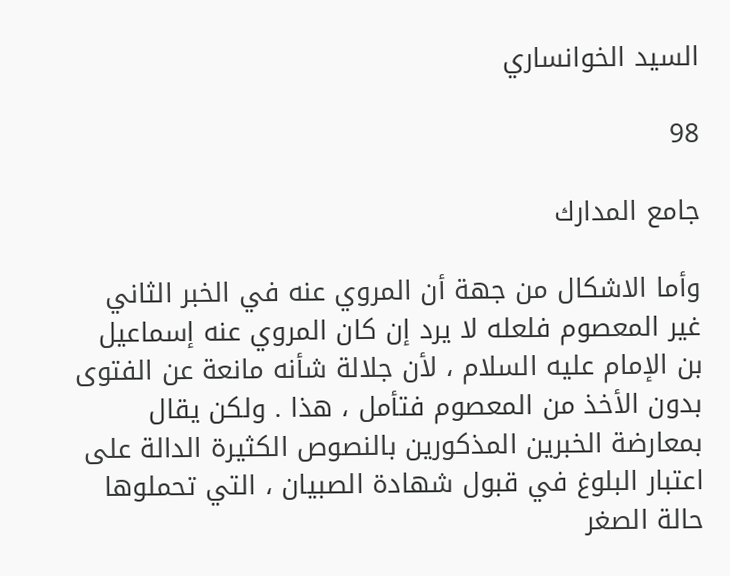السيد الخوانساري

98

جامع المدارك

وأما الاشكال من جهة أن المروي عنه في الخبر الثاني غير المعصوم فلعله لا يرد إن كان المروي عنه إسماعيل بن الإمام عليه السلام ، لأن جلالة شأنه مانعة عن الفتوى بدون الأخذ من المعصوم فتأمل ، هذا . ولكن يقال بمعارضة الخبرين المذكورين بالنصوص الكثيرة الدالة على اعتبار البلوغ في قبول شهادة الصبيان ، التي تحملوها حالة الصغر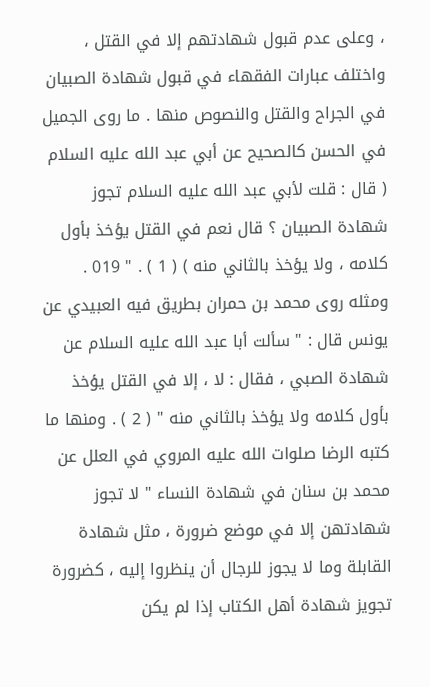، وعلى عدم قبول شهادتهم إلا في القتل ، واختلف عبارات الفقهاء في قبول شهادة الصبيان في الجراح والقتل والنصوص منها . ما روى الجميل في الحسن كالصحيح عن أبي عبد الله عليه السلام ( قال : قلت لأبي عبد الله عليه السلام تجوز شهادة الصبيان ؟ قال نعم في القتل يؤخذ بأول كلامه ، ولا يؤخذ بالثاني منه ) ( 1 ) . " 019 . ومثله روى محمد بن حمران بطريق فيه العبيدي عن يونس قال : " سألت أبا عبد الله عليه السلام عن شهادة الصبي ، فقال : لا ، إلا في القتل يؤخذ بأول كلامه ولا يؤخذ بالثاني منه " ( 2 ) . ومنها ما كتبه الرضا صلوات الله عليه المروي في العلل عن محمد بن سنان في شهادة النساء " لا تجوز شهادتهن إلا في موضع ضرورة ، مثل شهادة القابلة وما لا يجوز للرجال أن ينظروا إليه ، كضرورة تجويز شهادة أهل الكتاب إذا لم يكن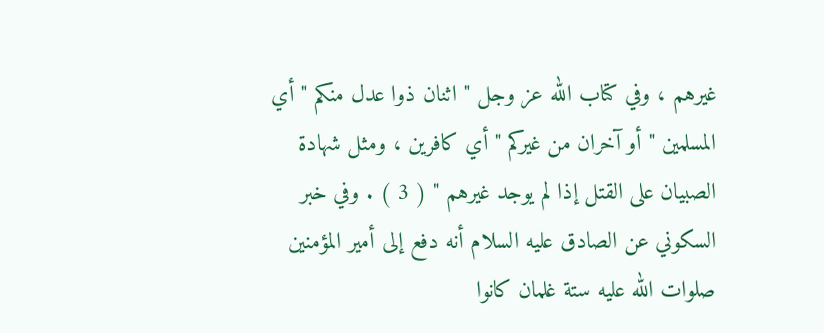غيرهم ، وفي كتاب الله عز وجل " اثنان ذوا عدل منكم " أي المسلمين " أو آخران من غيركم " أي كافرين ، ومثل شهادة الصبيان على القتل إذا لم يوجد غيرهم " ( 3 ) . وفي خبر السكوني عن الصادق عليه السلام أنه دفع إلى أمير المؤمنين صلوات الله عليه ستة غلمان كانوا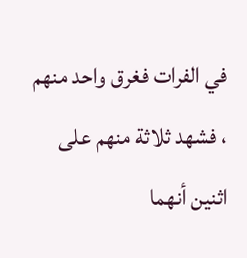في الفرات فغرق واحد منهم ، فشهد ثلاثة منهم على اثنين أنهما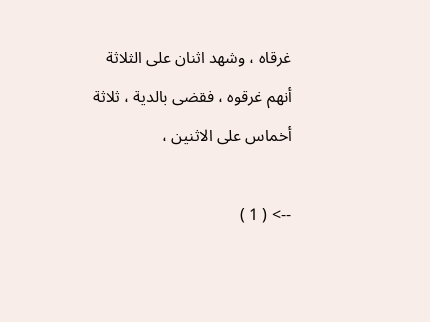غرقاه ، وشهد اثنان على الثلاثة أنهم غرقوه ، فقضى بالدية ، ثلاثة أخماس على الاثنين ،

--> ( 1 )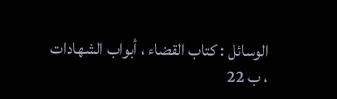الوسائل : كتاب القضاء ، أبواب الشهادات ، ب 22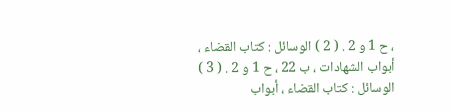، ح 1 و 2 . ( 2 ) الوسائل : كتاب القضاء ، أبواب الشهادات ، ب 22 ، ح 1 و 2 . ( 3 ) الوسائل : كتاب القضاء ، أبواب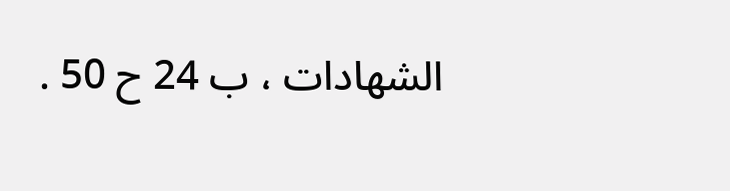الشهادات ، ب 24 ح 50 .